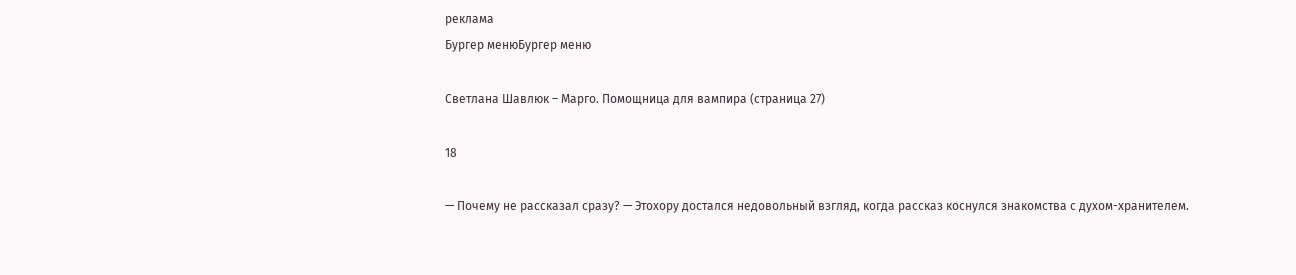реклама
Бургер менюБургер меню

Светлана Шавлюк – Марго. Помощница для вампира (страница 27)

18

— Почему не рассказал сразу? — Этохору достался недовольный взгляд, когда рассказ коснулся знакомства с духом-хранителем.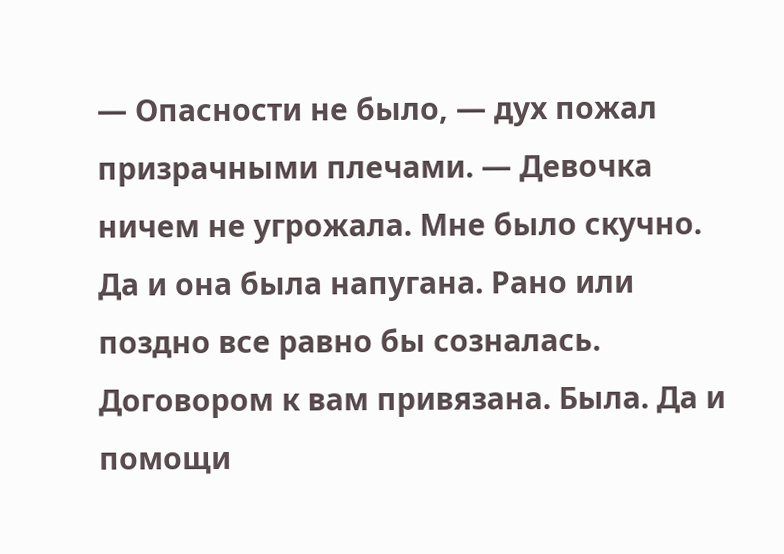— Опасности не было, — дух пожал призрачными плечами. — Девочка ничем не угрожала. Мне было скучно. Да и она была напугана. Рано или поздно все равно бы созналась. Договором к вам привязана. Была. Да и помощи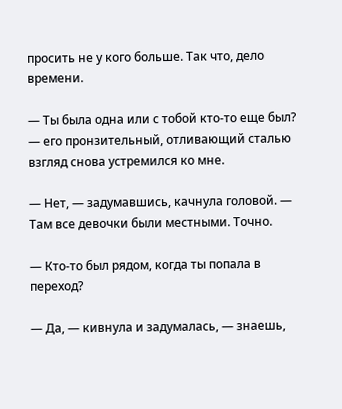просить не у кого больше. Так что, дело времени.

— Ты была одна или с тобой кто-то еще был? — его пронзительный, отливающий сталью взгляд снова устремился ко мне.

— Нет, — задумавшись, качнула головой. — Там все девочки были местными. Точно.

— Кто-то был рядом, когда ты попала в переход?

— Да, — кивнула и задумалась, — знаешь,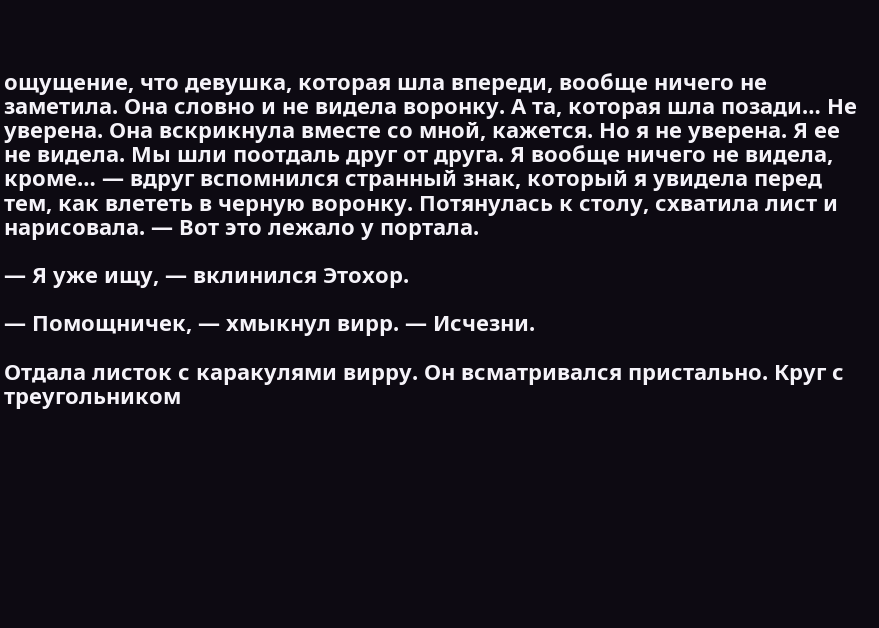ощущение, что девушка, которая шла впереди, вообще ничего не заметила. Она словно и не видела воронку. А та, которая шла позади… Не уверена. Она вскрикнула вместе со мной, кажется. Но я не уверена. Я ее не видела. Мы шли поотдаль друг от друга. Я вообще ничего не видела, кроме… — вдруг вспомнился странный знак, который я увидела перед тем, как влететь в черную воронку. Потянулась к столу, схватила лист и нарисовала. — Вот это лежало у портала.

— Я уже ищу, — вклинился Этохор.

— Помощничек, — хмыкнул вирр. — Исчезни.

Отдала листок с каракулями вирру. Он всматривался пристально. Круг с треугольником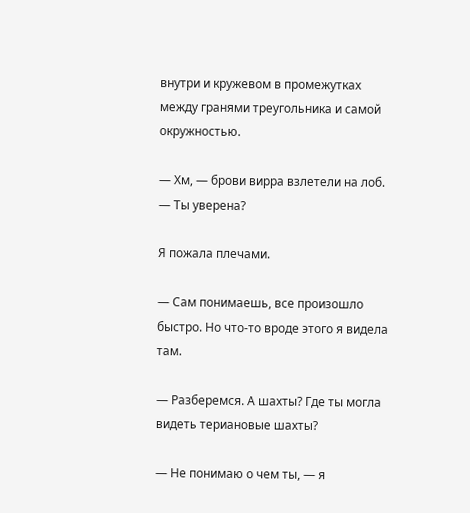внутри и кружевом в промежутках между гранями треугольника и самой окружностью.

— Хм, — брови вирра взлетели на лоб. — Ты уверена?

Я пожала плечами.

— Сам понимаешь, все произошло быстро. Но что-то вроде этого я видела там.

— Разберемся. А шахты? Где ты могла видеть териановые шахты?

— Не понимаю о чем ты, — я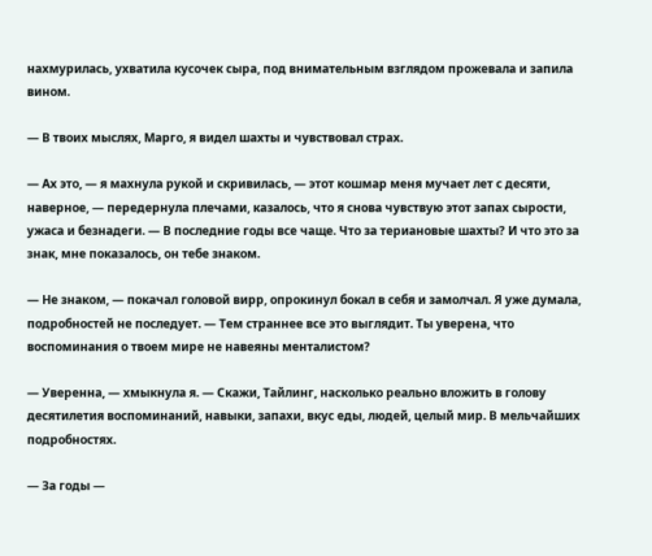нахмурилась, ухватила кусочек сыра, под внимательным взглядом прожевала и запила вином.

— В твоих мыслях, Марго, я видел шахты и чувствовал страх.

— Ах это, — я махнула рукой и скривилась, — этот кошмар меня мучает лет с десяти, наверное, — передернула плечами, казалось, что я снова чувствую этот запах сырости, ужаса и безнадеги. — В последние годы все чаще. Что за териановые шахты? И что это за знак, мне показалось, он тебе знаком.

— Не знаком, — покачал головой вирр, опрокинул бокал в себя и замолчал. Я уже думала, подробностей не последует. — Тем страннее все это выглядит. Ты уверена, что воспоминания о твоем мире не навеяны менталистом?

— Уверенна, — хмыкнула я. — Скажи, Тайлинг, насколько реально вложить в голову десятилетия воспоминаний, навыки, запахи, вкус еды, людей, целый мир. В мельчайших подробностях.

— За годы —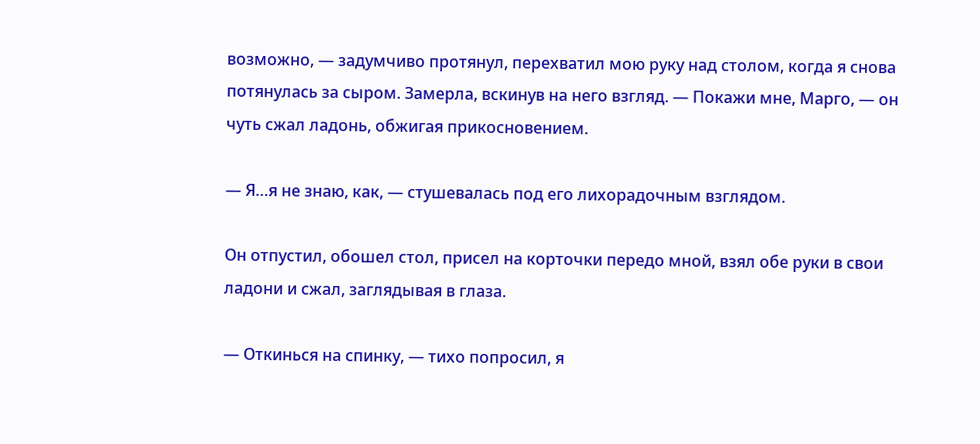возможно, — задумчиво протянул, перехватил мою руку над столом, когда я снова потянулась за сыром. Замерла, вскинув на него взгляд. — Покажи мне, Марго, — он чуть сжал ладонь, обжигая прикосновением.

— Я…я не знаю, как, — стушевалась под его лихорадочным взглядом.

Он отпустил, обошел стол, присел на корточки передо мной, взял обе руки в свои ладони и сжал, заглядывая в глаза.

— Откинься на спинку, — тихо попросил, я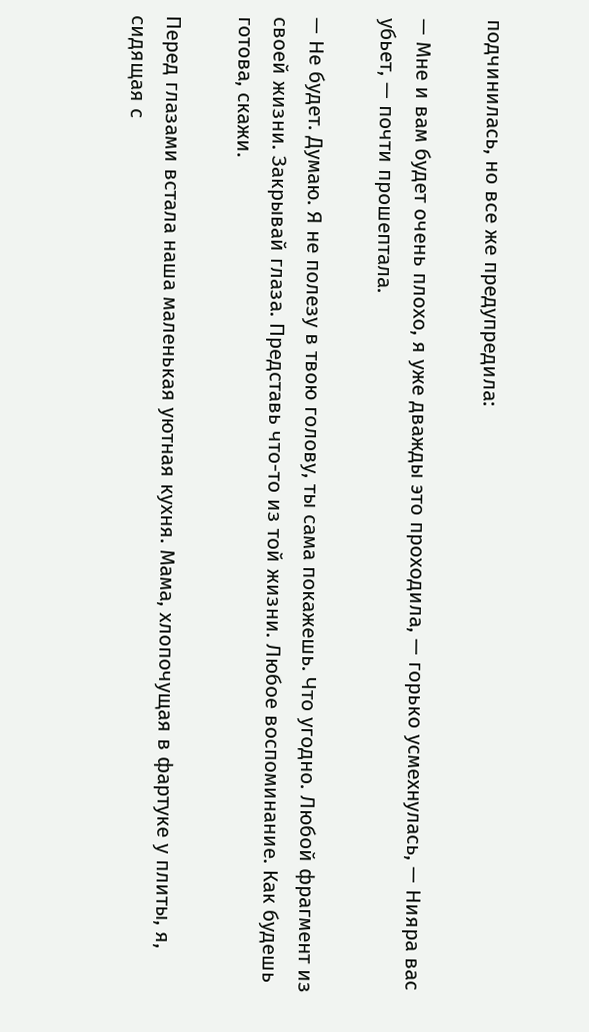подчинилась, но все же предупредила:

— Мне и вам будет очень плохо, я уже дважды это проходила, — горько усмехнулась, — Нияра вас убьет, — почти прошептала.

— Не будет. Думаю. Я не полезу в твою голову, ты сама покажешь. Что угодно. Любой фрагмент из своей жизни. Закрывай глаза. Представь что-то из той жизни. Любое воспоминание. Как будешь готова, скажи.

Перед глазами встала наша маленькая уютная кухня. Мама, хлопочущая в фартуке у плиты, я, сидящая с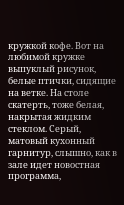кружкой кофе. Вот на любимой кружке выпуклый рисунок, белые птички, сидящие на ветке. На столе скатерть, тоже белая, накрытая жидким стеклом. Серый, матовый кухонный гарнитур, слышно, как в зале идет новостная программа,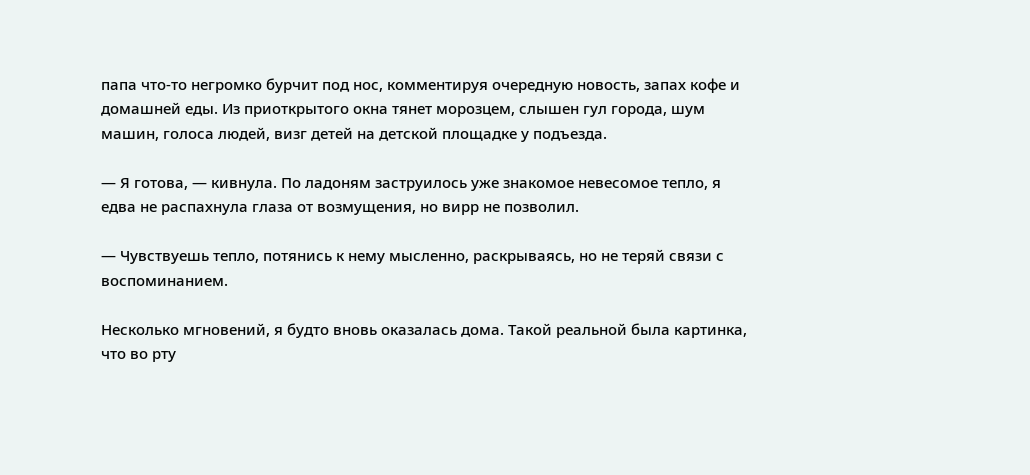папа что-то негромко бурчит под нос, комментируя очередную новость, запах кофе и домашней еды. Из приоткрытого окна тянет морозцем, слышен гул города, шум машин, голоса людей, визг детей на детской площадке у подъезда.

— Я готова, — кивнула. По ладоням заструилось уже знакомое невесомое тепло, я едва не распахнула глаза от возмущения, но вирр не позволил.

— Чувствуешь тепло, потянись к нему мысленно, раскрываясь, но не теряй связи с воспоминанием.

Несколько мгновений, я будто вновь оказалась дома. Такой реальной была картинка, что во рту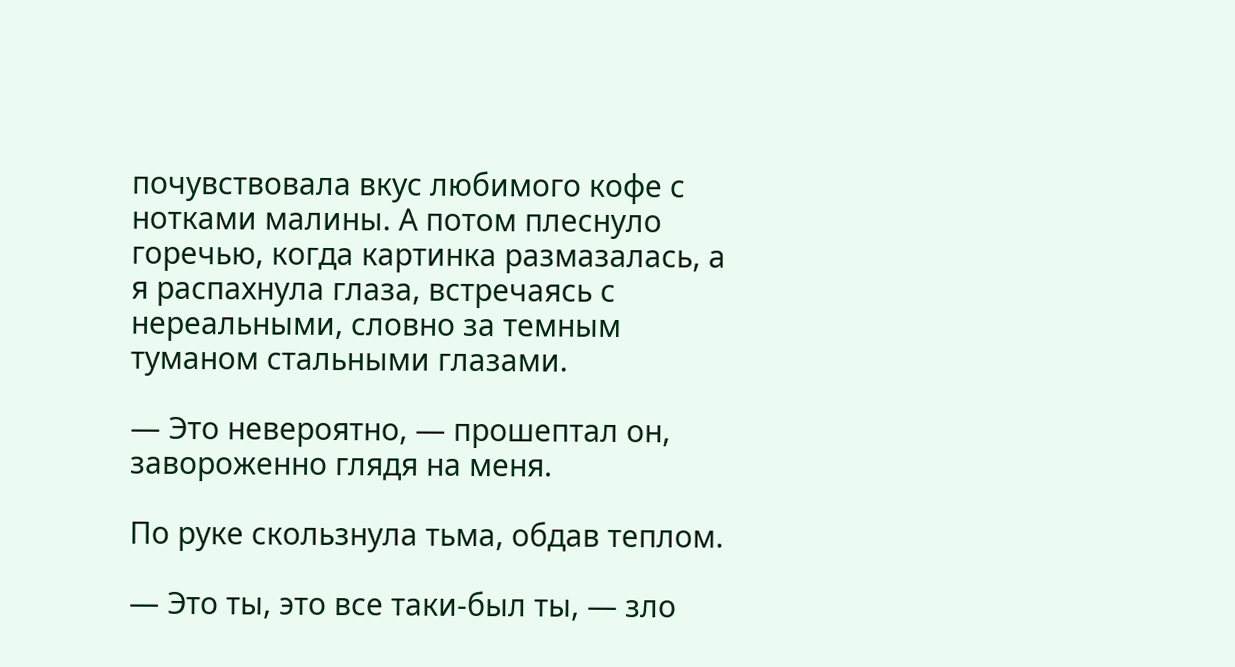почувствовала вкус любимого кофе с нотками малины. А потом плеснуло горечью, когда картинка размазалась, а я распахнула глаза, встречаясь с нереальными, словно за темным туманом стальными глазами.

— Это невероятно, — прошептал он, завороженно глядя на меня.

По руке скользнула тьма, обдав теплом.

— Это ты, это все таки-был ты, — зло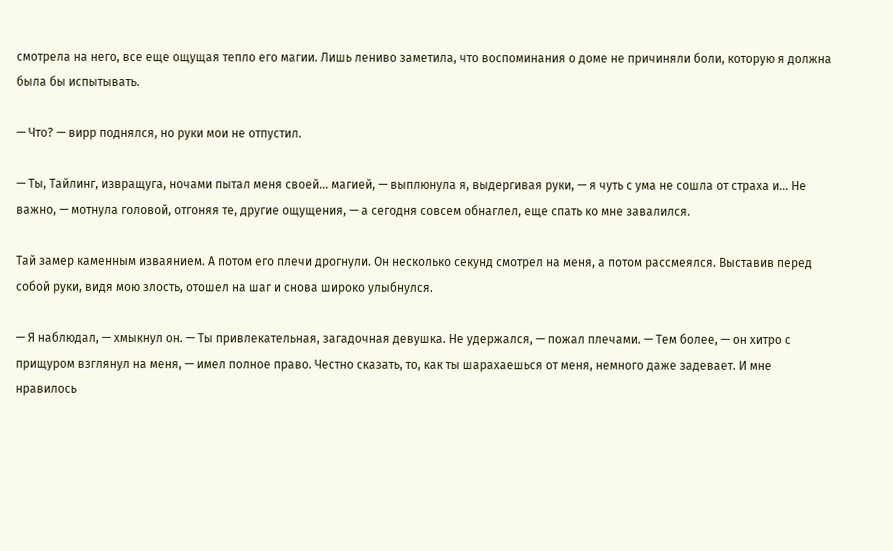смотрела на него, все еще ощущая тепло его магии. Лишь лениво заметила, что воспоминания о доме не причиняли боли, которую я должна была бы испытывать.

— Что? — вирр поднялся, но руки мои не отпустил.

— Ты, Тайлинг, извращуга, ночами пытал меня своей… магией, — выплюнула я, выдергивая руки, — я чуть с ума не сошла от страха и… Не важно, — мотнула головой, отгоняя те, другие ощущения, — а сегодня совсем обнаглел, еще спать ко мне завалился.

Тай замер каменным изваянием. А потом его плечи дрогнули. Он несколько секунд смотрел на меня, а потом рассмеялся. Выставив перед собой руки, видя мою злость, отошел на шаг и снова широко улыбнулся.

— Я наблюдал, — хмыкнул он. — Ты привлекательная, загадочная девушка. Не удержался, — пожал плечами. — Тем более, — он хитро с прищуром взглянул на меня, — имел полное право. Честно сказать, то, как ты шарахаешься от меня, немного даже задевает. И мне нравилось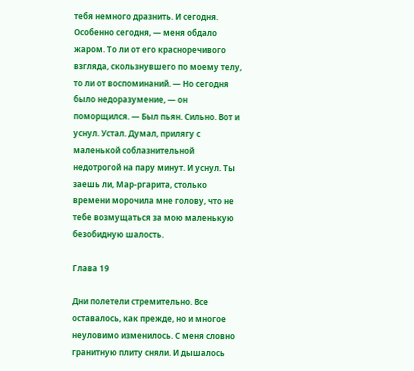тебя немного дразнить. И сегодня. Особенно сегодня, — меня обдало жаром. То ли от его красноречивого взгляда, скользнувшего по моему телу, то ли от воспоминаний. — Но сегодня было недоразумение, — он поморщился. — Был пьян. Сильно. Вот и уснул. Устал. Думал, прилягу с маленькой соблазнительной недотрогой на пару минут. И уснул. Ты заешь ли, Мар-ргарита, столько времени морочила мне голову, что не тебе возмущаться за мою маленькую безобидную шалость.

Глава 19

Дни полетели стремительно. Все оставалось, как прежде, но и многое неуловимо изменилось. С меня словно гранитную плиту сняли. И дышалось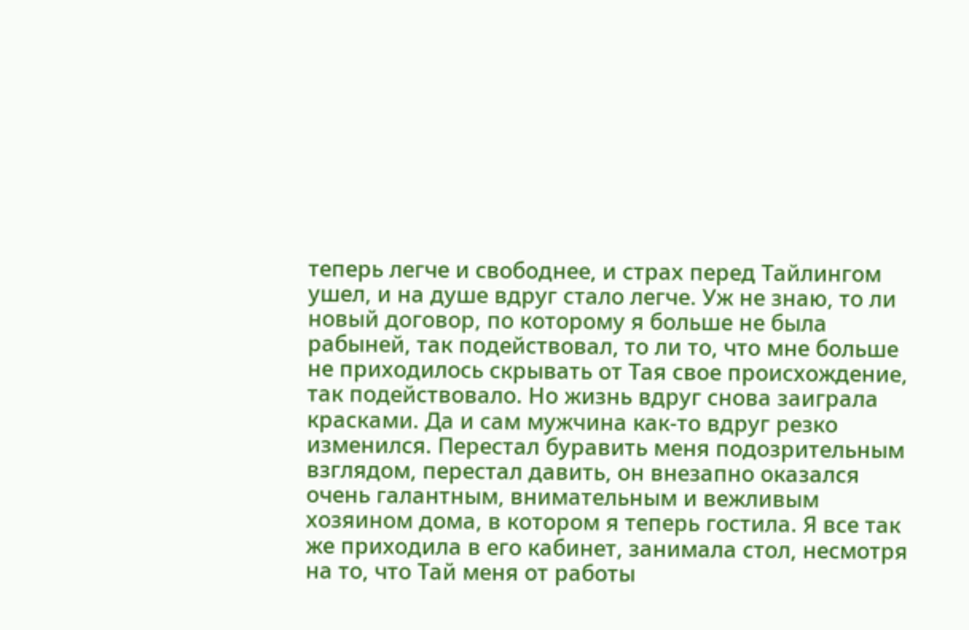теперь легче и свободнее, и страх перед Тайлингом ушел, и на душе вдруг стало легче. Уж не знаю, то ли новый договор, по которому я больше не была рабыней, так подействовал, то ли то, что мне больше не приходилось скрывать от Тая свое происхождение, так подействовало. Но жизнь вдруг снова заиграла красками. Да и сам мужчина как-то вдруг резко изменился. Перестал буравить меня подозрительным взглядом, перестал давить, он внезапно оказался очень галантным, внимательным и вежливым хозяином дома, в котором я теперь гостила. Я все так же приходила в его кабинет, занимала стол, несмотря на то, что Тай меня от работы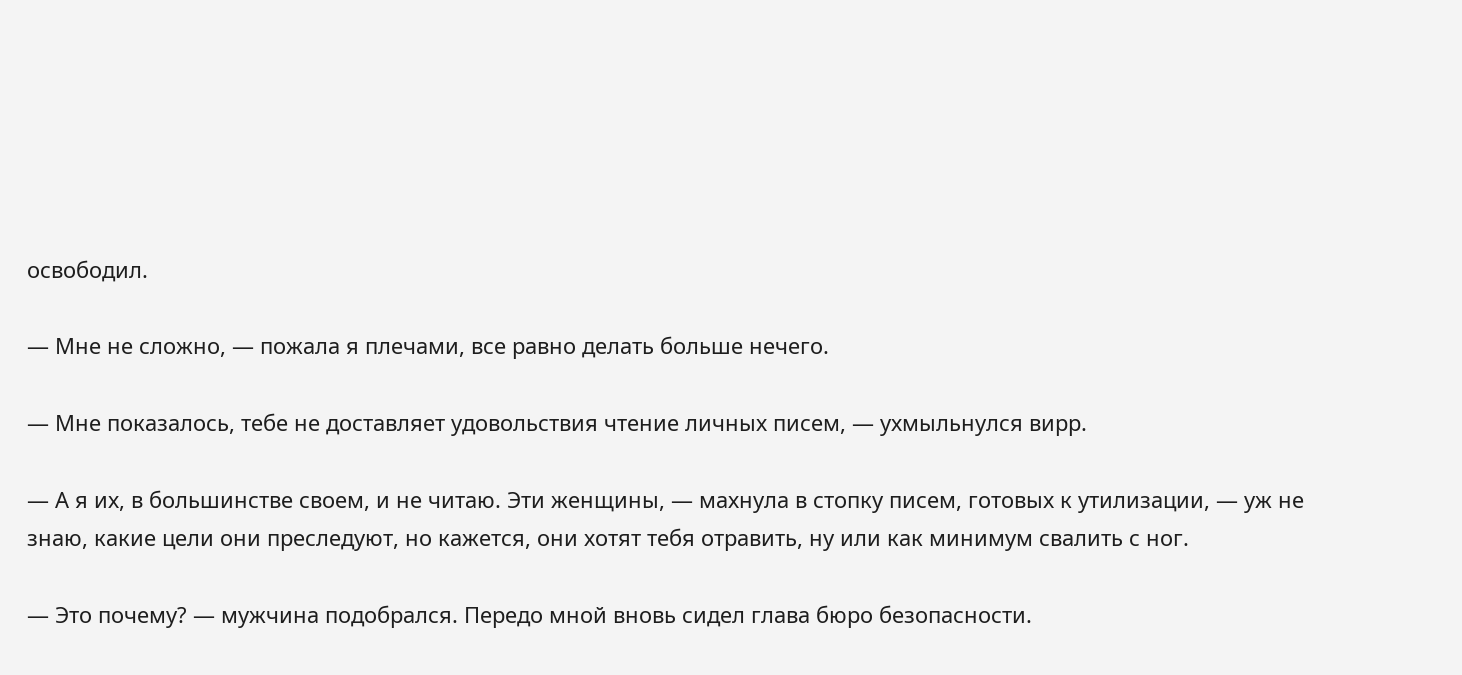освободил.

— Мне не сложно, — пожала я плечами, все равно делать больше нечего.

— Мне показалось, тебе не доставляет удовольствия чтение личных писем, — ухмыльнулся вирр.

— А я их, в большинстве своем, и не читаю. Эти женщины, — махнула в стопку писем, готовых к утилизации, — уж не знаю, какие цели они преследуют, но кажется, они хотят тебя отравить, ну или как минимум свалить с ног.

— Это почему? — мужчина подобрался. Передо мной вновь сидел глава бюро безопасности.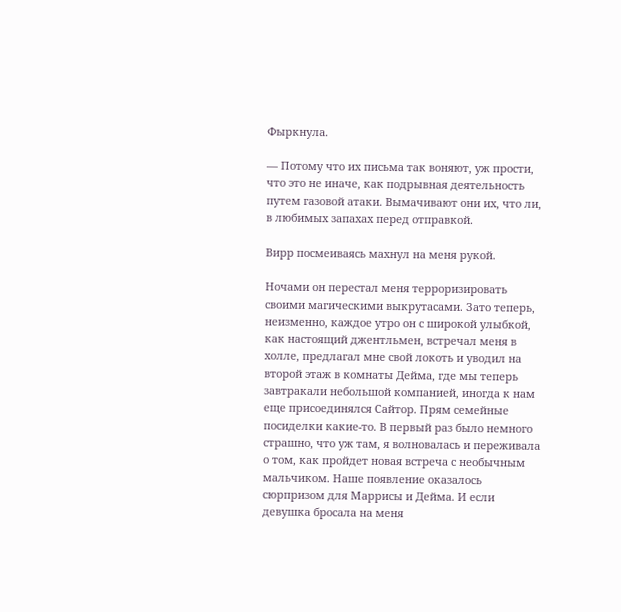Фыркнула.

— Потому что их письма так воняют, уж прости, что это не иначе, как подрывная деятельность путем газовой атаки. Вымачивают они их, что ли, в любимых запахах перед отправкой.

Вирр посмеиваясь махнул на меня рукой.

Ночами он перестал меня терроризировать своими магическими выкрутасами. Зато теперь, неизменно, каждое утро он с широкой улыбкой, как настоящий джентльмен, встречал меня в холле, предлагал мне свой локоть и уводил на второй этаж в комнаты Дейма, где мы теперь завтракали небольшой компанией, иногда к нам еще присоединялся Сайтор. Прям семейные посиделки какие-то. В первый раз было немного страшно, что уж там, я волновалась и переживала о том, как пройдет новая встреча с необычным мальчиком. Наше появление оказалось сюрпризом для Маррисы и Дейма. И если девушка бросала на меня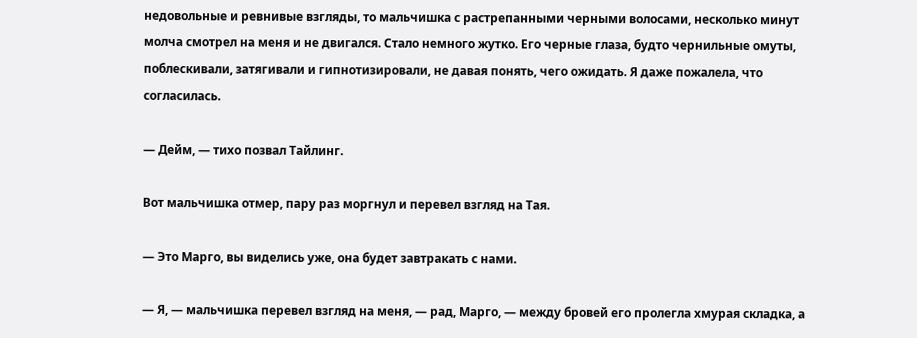недовольные и ревнивые взгляды, то мальчишка с растрепанными черными волосами, несколько минут молча смотрел на меня и не двигался. Стало немного жутко. Его черные глаза, будто чернильные омуты, поблескивали, затягивали и гипнотизировали, не давая понять, чего ожидать. Я даже пожалела, что согласилась.

— Дейм, — тихо позвал Тайлинг.

Вот мальчишка отмер, пару раз моргнул и перевел взгляд на Тая.

— Это Марго, вы виделись уже, она будет завтракать с нами.

— Я, — мальчишка перевел взгляд на меня, — рад, Марго, — между бровей его пролегла хмурая складка, а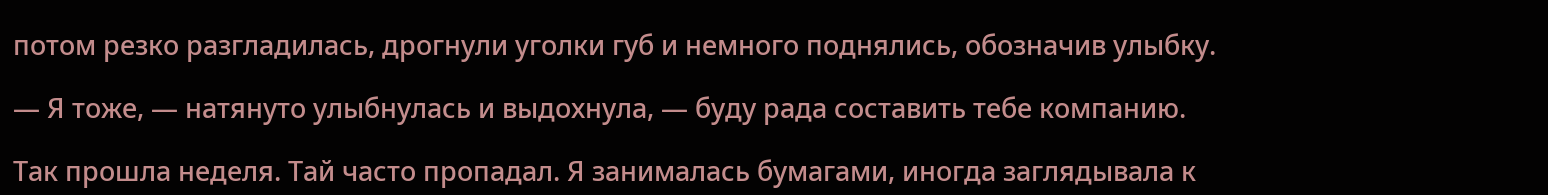потом резко разгладилась, дрогнули уголки губ и немного поднялись, обозначив улыбку.

— Я тоже, — натянуто улыбнулась и выдохнула, — буду рада составить тебе компанию.

Так прошла неделя. Тай часто пропадал. Я занималась бумагами, иногда заглядывала к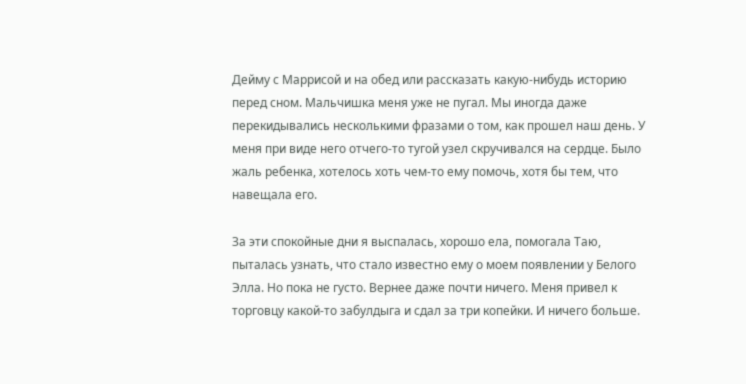Дейму с Маррисой и на обед или рассказать какую-нибудь историю перед сном. Мальчишка меня уже не пугал. Мы иногда даже перекидывались несколькими фразами о том, как прошел наш день. У меня при виде него отчего-то тугой узел скручивался на сердце. Было жаль ребенка, хотелось хоть чем-то ему помочь, хотя бы тем, что навещала его.

За эти спокойные дни я выспалась, хорошо ела, помогала Таю, пыталась узнать, что стало известно ему о моем появлении у Белого Элла. Но пока не густо. Вернее даже почти ничего. Меня привел к торговцу какой-то забулдыга и сдал за три копейки. И ничего больше.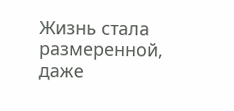Жизнь стала размеренной, даже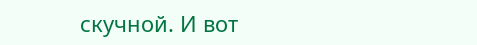скучной. И вот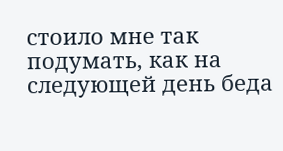стоило мне так подумать, как на следующей день беда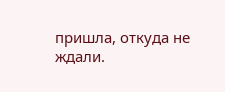пришла, откуда не ждали.